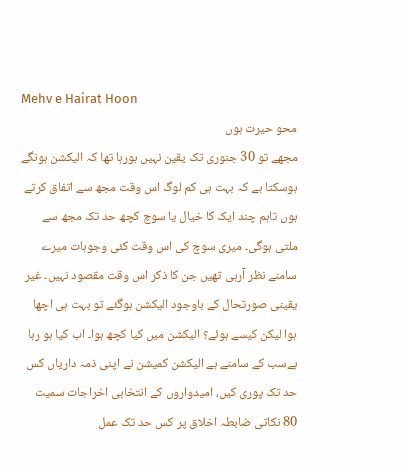Mehv e Hairat Hoon
محو حیرت ہوں
مجھے تو 30 جنوری تک یقین نہیں ہورہا تھا کہ الیکشن ہونگے ہوسکتا ہے کہ بہت ہی کم لوگ اس وقت مجھ سے اتفاق کرتے ہوں تاہم چند ایک کا خیال یا سوچ کچھ حد تک مجھ سے ملتی ہوگی۔ میری سوچ کی اس وقت کئی وجوہات میرے سامنے نظر آرہی تھیں جن کا ذکر اس وقت مقصود نہیں۔ غیر یقینی صورتحال کے باوجود الیکشن ہوگئے تو بہت ہی اچھا ہوا لیکن کیسے ہوئے؟ الیکشن میں کیا کچھ ہوا۔ اب کیا ہو رہا ہےسب کے سامنے ہے الیکشن کمیشن نے اپنی ذمہ داریاں کس حد تک پوری کیں، امیدواروں کے انتخابی اخراجات سمیت 80 نکاتی ضابطہ اخلاق پر کس حد تک عمل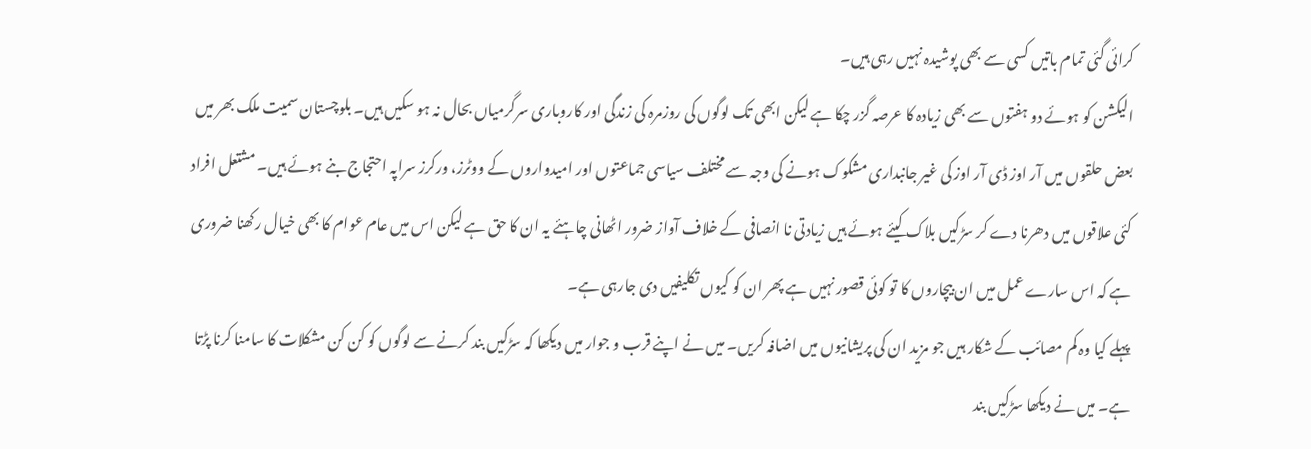کرائی گئی تمام باتیں کسی سے بھی پوشیدہ نہیں رہی ہیں۔
الیکشن کو ہوئے دو ہفتوں سے بھی زیادہ کا عرصہ گزر چکا ہے لیکن ابھی تک لوگوں کی روزمرہ کی زندگی اور کاروباری سرگرمیاں بحال نہ ہو سکیں ہیں۔ بلوچستان سمیت ملک بھر میں بعض حلقوں میں آر اوز ڈی آر اوز کی غیر جانبداری مشکوک ہونے کی وجہ سے مختلف سیاسی جماعتوں اور امیدواروں کے ووٹرز، ورکرز سراپہ احتجاج بنے ہوئے ہیں۔ مشتعل افراد کئی علاقوں میں دھرنا دے کر سڑکیں بلاک کیئے ہوئے ہیں زیادتی نا انصافی کے خلاف آواز ضرور اٹھانی چاہئے یہ ان کا حق ہے لیکن اس میں عام عوام کا بھی خیال رکھنا ضروری ہے کہ اس سارے عمل میں ان بیچاروں کا تو کوئی قصور نہیں ہے پھر ان کو کیوں تکلیفیں دی جارہی ہے۔
پہلے کیا وہ کم مصائب کے شکار ہیں جو مزید ان کی پریشانیوں میں اضافہ کریں۔ میں نے اپنے قرب و جوار میں دیکھا کہ سڑکیں بند کرنے سے لوگوں کو کن کن مشکلات کا سامنا کرنا پڑتا ہے۔ میں نے دیکھا سڑکیں بند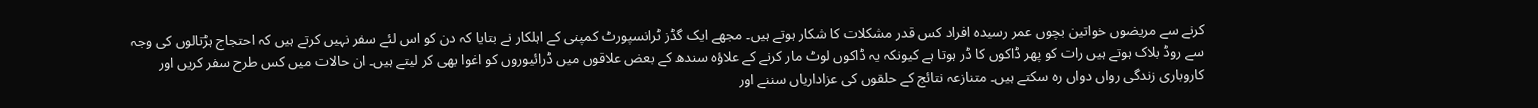کرنے سے مریضوں خواتین بچوں عمر رسیدہ افراد کس قدر مشکلات کا شکار ہوتے ہیں۔ مجھے ایک گڈز ٹرانسپورٹ کمپنی کے اہلکار نے بتایا کہ دن کو اس لئے سفر نہیں کرتے ہیں کہ احتجاج ہڑتالوں کی وجہ سے روڈ بلاک ہوتے ہیں رات کو پھر ڈاکوں کا ڈر ہوتا ہے کیونکہ یہ ڈاکوں لوٹ مار کرنے کے علاؤہ سندھ کے بعض علاقوں میں ڈرائیوروں کو اغوا بھی کر لیتے ہیں۔ ان حالات میں کس طرح سفر کریں اور کاروباری زندگی رواں دواں رہ سکتے ہیں۔ متنازعہ نتائج کے حلقوں کی عزاداریاں سننے اور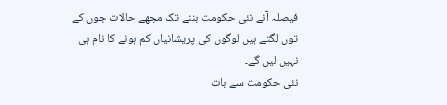فیصلہ آنے نئی حکومت بننے تک مجھے حالات جوں کے توں لگتے ہیں لوگوں کی پریشانیاں کم ہونے کا نام ہی نہیں لیں گے۔
نئی حکومت سے بات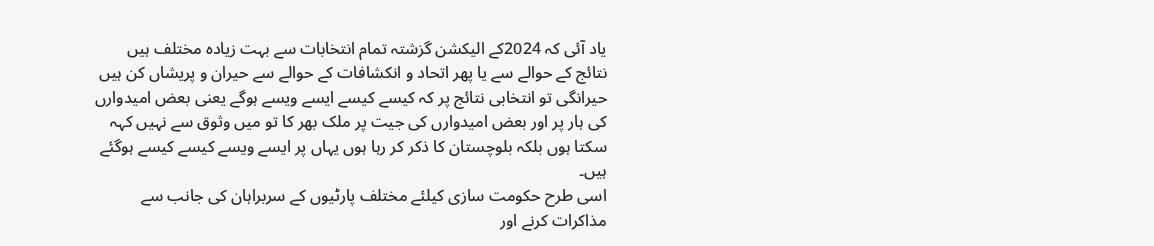یاد آئی کہ 2024کے الیکشن گزشتہ تمام انتخابات سے بہت زیادہ مختلف ہیں نتائج کے حوالے سے یا پھر اتحاد و انکشافات کے حوالے سے حیران و پریشاں کن ہیں حیرانگی تو انتخابی نتائج پر کہ کیسے کیسے ایسے ویسے ہوگے یعنی بعض امیدوارں کی ہار پر اور بعض امیدوارں کی جیت پر ملک بھر کا تو میں وثوق سے نہیں کہہ سکتا ہوں بلکہ بلوچستان کا ذکر کر رہا ہوں یہاں پر ایسے ویسے کیسے کیسے ہوگئے ہیں۔
اسی طرح حکومت سازی کیلئے مختلف پارٹیوں کے سربراہان کی جانب سے مذاکرات کرنے اور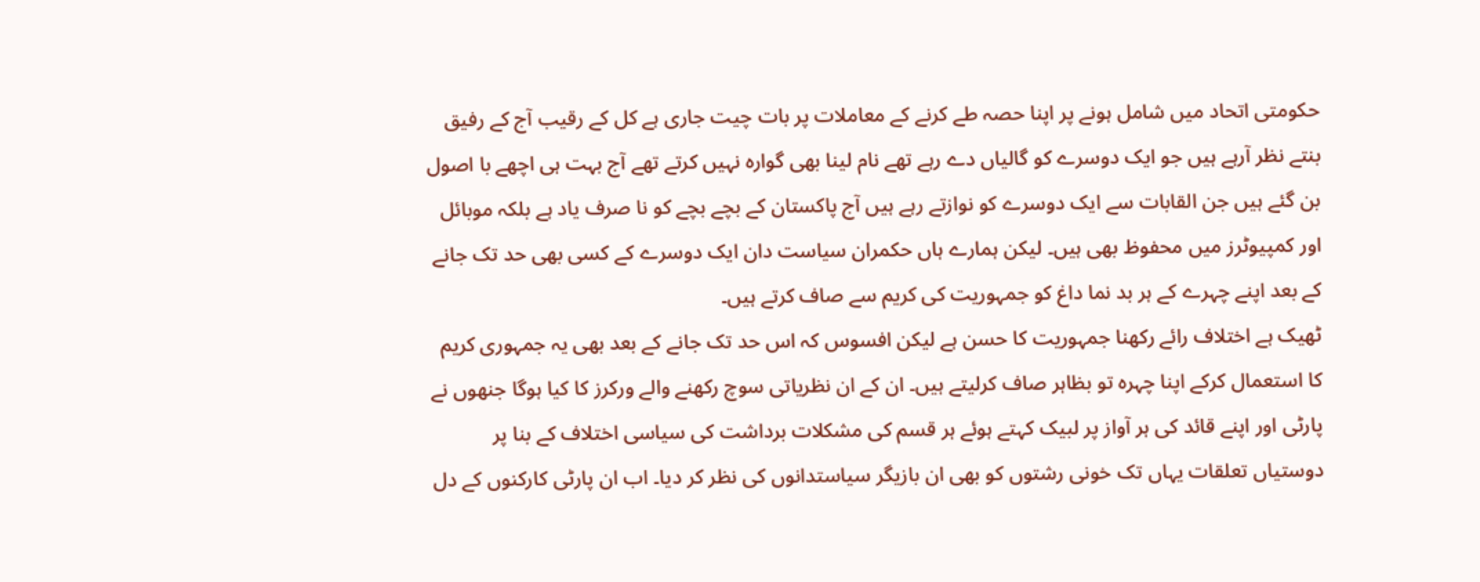حکومتی اتحاد میں شامل ہونے پر اپنا حصہ طے کرنے کے معاملات پر بات چیت جاری ہے کل کے رقیب آج کے رفیق بنتے نظر آرہے ہیں جو ایک دوسرے کو گالیاں دے رہے تھے نام لینا بھی گوارہ نہیں کرتے تھے آج بہت ہی اچھے با اصول بن گئے ہیں جن القابات سے ایک دوسرے کو نوازتے رہے ہیں آج پاکستان کے بچے بچے کو نا صرف یاد ہے بلکہ موبائل اور کمپیوٹرز میں محفوظ بھی ہیں۔ لیکن ہمارے ہاں حکمران سیاست دان ایک دوسرے کے کسی بھی حد تک جانے کے بعد اپنے چہرے کے ہر بد نما داغ کو جمہوریت کی کریم سے صاف کرتے ہیں۔
ٹھیک ہے اختلاف رائے رکھنا جمہوریت کا حسن ہے لیکن افسوس کہ اس حد تک جانے کے بعد بھی یہ جمہوری کریم کا استعمال کرکے اپنا چہرہ تو بظاہر صاف کرلیتے ہیں۔ ان کے ان نظریاتی سوچ رکھنے والے ورکرز کا کیا ہوگا جنھوں نے پارٹی اور اپنے قائد کی ہر آواز پر لبیک کہتے ہوئے ہر قسم کی مشکلات برداشت کی سیاسی اختلاف کے بنا پر دوستیاں تعلقات یہاں تک خونی رشتوں کو بھی ان بازیگر سیاستدانوں کی نظر کر دیا۔ اب ان پارٹی کارکنوں کے دل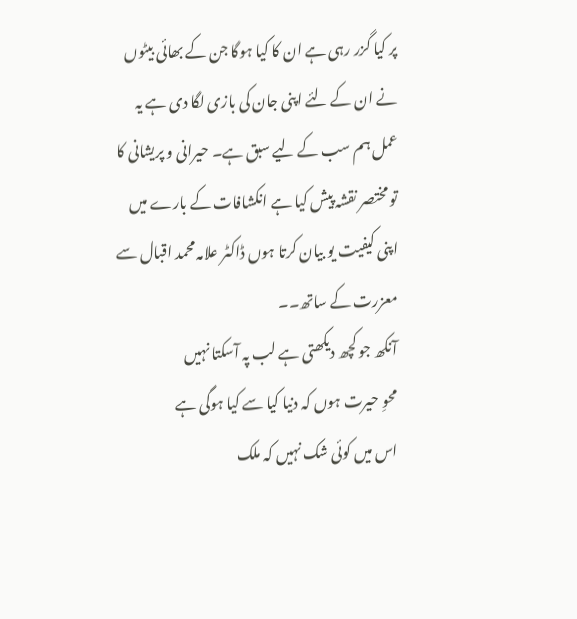پر کیا گزر رہی ہے ان کا کیا ہوگا جن کے بھائی بیٹوں نے ان کے لئے اپنی جان کی بازی لگا دی ہے یہ عمل ہم سب کے لیے سبق ہے۔ حیرانی و پریشانی کا تو مختصر نقشہ پیش کیا ہے انکشافات کے بارے میں اپنی کیفیت یو بیان کرتا ہوں ڈاکٹر علامہ محمد اقبال سے معزرت کے ساتھ۔۔
آنکھ جو کچھ دیکھتی ہے لب پہ آسکتا نہیں
محوِ حیرت ہوں کہ دنیا کیا سے کیا ہوگی ہے
اس میں کوئی شک نہیں کہ ملک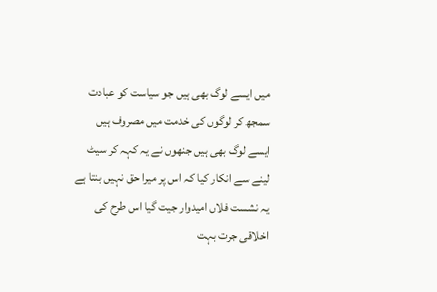میں ایسے لوگ بھی ہیں جو سیاست کو عبادت سمجھ کر لوگوں کی خدمت میں مصروف ہیں ایسے لوگ بھی ہیں جنھوں نے یہ کہہ کر سیٹ لینے سے انکار کیا کہ اس پر میرا حق نہیں بنتا ہے یہ نشست فلاں امیدوار جیت گیا اس طرح کی اخلاقی جرت بہت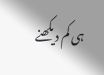ہی کم دیکھنے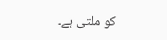کو ملتی ہے۔